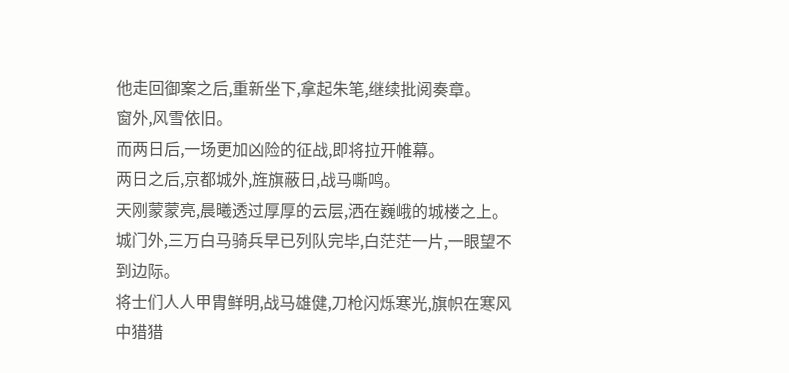他走回御案之后,重新坐下,拿起朱笔,继续批阅奏章。
窗外,风雪依旧。
而两日后,一场更加凶险的征战,即将拉开帷幕。
两日之后,京都城外,旌旗蔽日,战马嘶鸣。
天刚蒙蒙亮,晨曦透过厚厚的云层,洒在巍峨的城楼之上。
城门外,三万白马骑兵早已列队完毕,白茫茫一片,一眼望不到边际。
将士们人人甲胄鲜明,战马雄健,刀枪闪烁寒光,旗帜在寒风中猎猎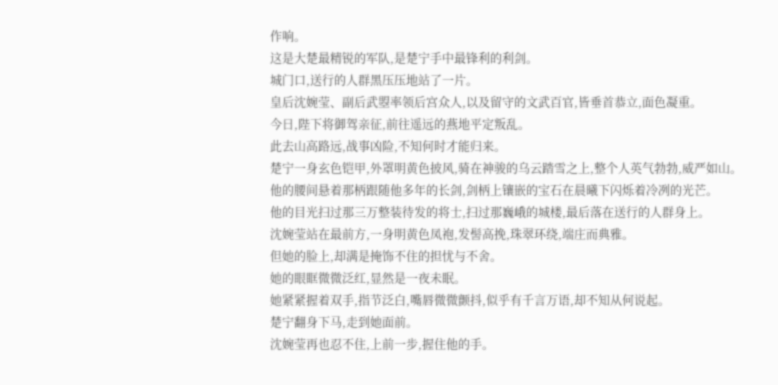作响。
这是大楚最精锐的军队,是楚宁手中最锋利的利剑。
城门口,送行的人群黑压压地站了一片。
皇后沈婉莹、副后武曌率领后宫众人,以及留守的文武百官,皆垂首恭立,面色凝重。
今日,陛下将御驾亲征,前往遥远的燕地平定叛乱。
此去山高路远,战事凶险,不知何时才能归来。
楚宁一身玄色铠甲,外罩明黄色披风,骑在神骏的乌云踏雪之上,整个人英气勃勃,威严如山。
他的腰间悬着那柄跟随他多年的长剑,剑柄上镶嵌的宝石在晨曦下闪烁着冷冽的光芒。
他的目光扫过那三万整装待发的将士,扫过那巍峨的城楼,最后落在送行的人群身上。
沈婉莹站在最前方,一身明黄色凤袍,发髻高挽,珠翠环绕,端庄而典雅。
但她的脸上,却满是掩饰不住的担忧与不舍。
她的眼眶微微泛红,显然是一夜未眠。
她紧紧握着双手,指节泛白,嘴唇微微颤抖,似乎有千言万语,却不知从何说起。
楚宁翻身下马,走到她面前。
沈婉莹再也忍不住,上前一步,握住他的手。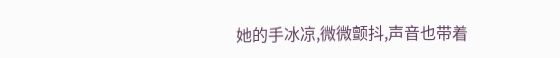她的手冰凉,微微颤抖,声音也带着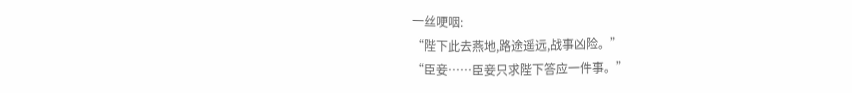一丝哽咽:
“陛下此去燕地,路途遥远,战事凶险。”
“臣妾……臣妾只求陛下答应一件事。”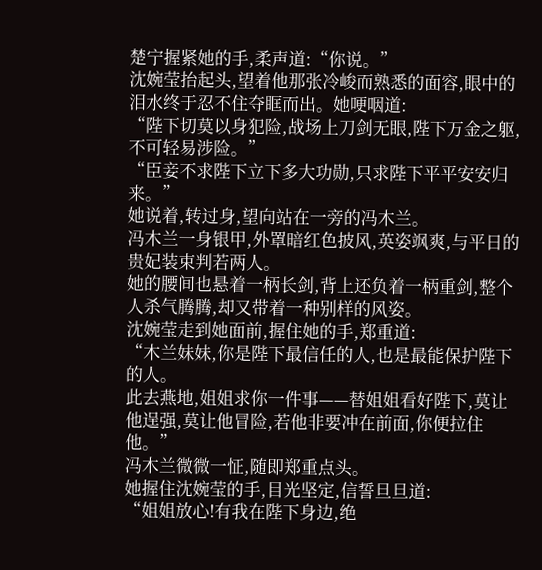楚宁握紧她的手,柔声道:“你说。”
沈婉莹抬起头,望着他那张冷峻而熟悉的面容,眼中的泪水终于忍不住夺眶而出。她哽咽道:
“陛下切莫以身犯险,战场上刀剑无眼,陛下万金之躯,不可轻易涉险。”
“臣妾不求陛下立下多大功勋,只求陛下平平安安归来。”
她说着,转过身,望向站在一旁的冯木兰。
冯木兰一身银甲,外罩暗红色披风,英姿飒爽,与平日的贵妃装束判若两人。
她的腰间也悬着一柄长剑,背上还负着一柄重剑,整个人杀气腾腾,却又带着一种别样的风姿。
沈婉莹走到她面前,握住她的手,郑重道:
“木兰妹妹,你是陛下最信任的人,也是最能保护陛下的人。
此去燕地,姐姐求你一件事——替姐姐看好陛下,莫让他逞强,莫让他冒险,若他非要冲在前面,你便拉住他。”
冯木兰微微一怔,随即郑重点头。
她握住沈婉莹的手,目光坚定,信誓旦旦道:
“姐姐放心!有我在陛下身边,绝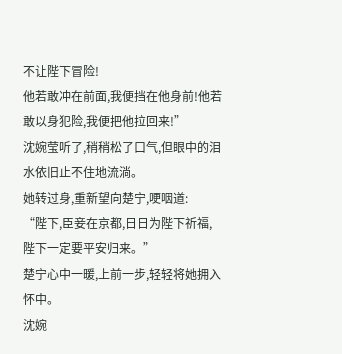不让陛下冒险!
他若敢冲在前面,我便挡在他身前!他若敢以身犯险,我便把他拉回来!”
沈婉莹听了,稍稍松了口气,但眼中的泪水依旧止不住地流淌。
她转过身,重新望向楚宁,哽咽道:
“陛下,臣妾在京都,日日为陛下祈福,陛下一定要平安归来。”
楚宁心中一暖,上前一步,轻轻将她拥入怀中。
沈婉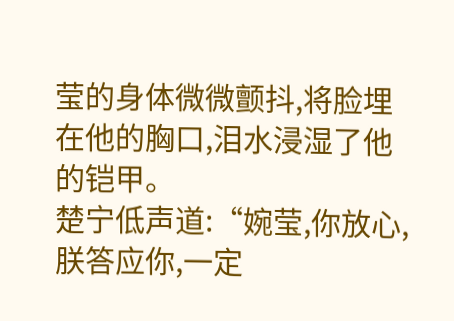莹的身体微微颤抖,将脸埋在他的胸口,泪水浸湿了他的铠甲。
楚宁低声道:“婉莹,你放心,朕答应你,一定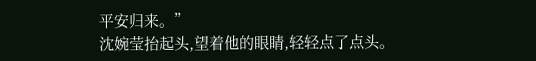平安归来。”
沈婉莹抬起头,望着他的眼睛,轻轻点了点头。